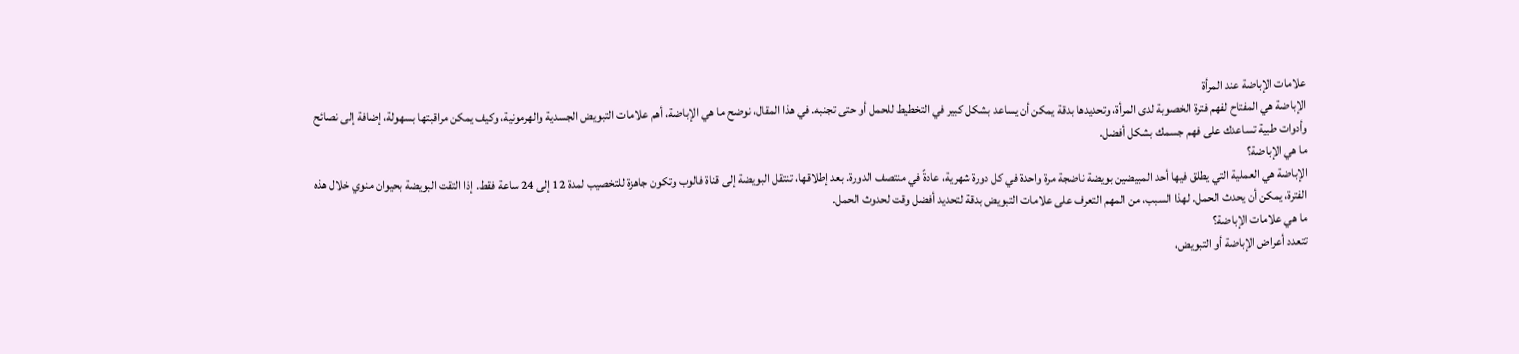علامات الإباضة عند المرأة
الإباضة هي المفتاح لفهم فترة الخصوبة لدى المرأة، وتحديدها بدقة يمكن أن يساعد بشكل كبير في التخطيط للحمل أو حتى تجنبه. في هذا المقال، نوضح ما هي الإباضة، أهم علامات التبويض الجسدية والهرمونية، وكيف يمكن مراقبتها بسهولة، إضافة إلى نصائح وأدوات طبية تساعدك على فهم جسمك بشكل أفضل.
ما هي الإباضة؟
الإباضة هي العملية التي يطلق فيها أحد المبيضين بويضة ناضجة مرة واحدة في كل دورة شهرية، عادةً في منتصف الدورة. بعد إطلاقها، تنتقل البويضة إلى قناة فالوب وتكون جاهزة للتخصيب لمدة 12 إلى 24 ساعة فقط. إذا التقت البويضة بحيوان منوي خلال هذه الفترة، يمكن أن يحدث الحمل. لهذا السبب، من المهم التعرف على علامات التبويض بدقة لتحديد أفضل وقت لحدوث الحمل.
ما هي علامات الإباضة؟
تتعدد أعراض الإباضة أو التبويض،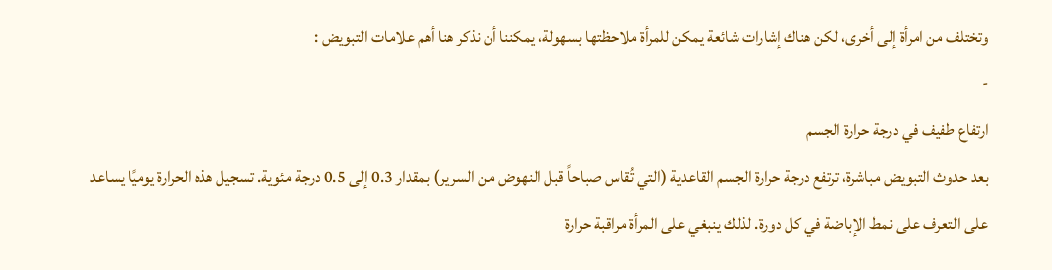وتختلف من امرأة إلى أخرى، لكن هناك إشارات شائعة يمكن للمرأة ملاحظتها بسهولة، يمكننا أن نذكر هنا أهم علامات التبويض :
-
ارتفاع طفيف في درجة حرارة الجسم
بعد حدوث التبويض مباشرة، ترتفع درجة حرارة الجسم القاعدية (التي تُقاس صباحاً قبل النهوض من السرير) بمقدار 0.3 إلى 0.5 درجة مئوية. تسجيل هذه الحرارة يوميًا يساعد على التعرف على نمط الإباضة في كل دورة. لذلك ينبغي على المرأة مراقبة حرارة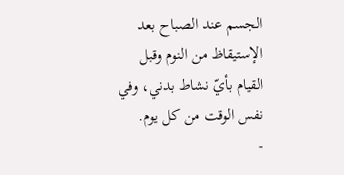الجسم عند الصباح بعد الإستيقاظ من النوم وقبل القيام بأيّ نشاط بدني، وفي نفس الوقت من كل يوم.
-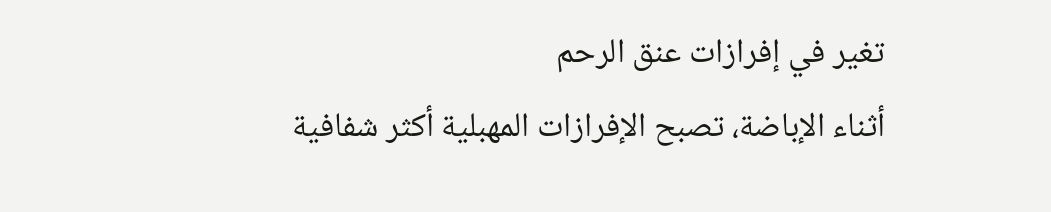تغير في إفرازات عنق الرحم
أثناء الإباضة، تصبح الإفرازات المهبلية أكثر شفافية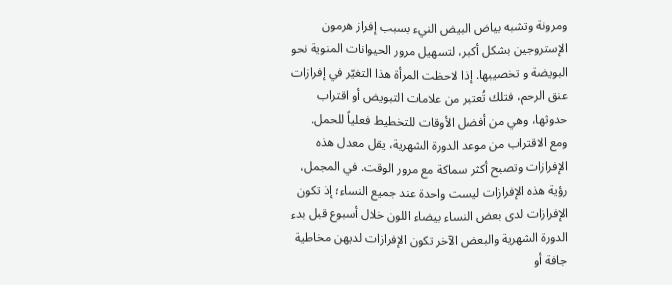ومرونة وتشبه بياض البيض النيء بسبب إفراز هرمون الإستروجين بشكل أكبر، لتسهيل مرور الحيوانات المنوية نحو البويضة و تخصيبها. إذا لاحظت المرأة هذا التغيّر في إفرازات عنق الرحم، فتلك تُعتبر من علامات التبويض أو اقتراب حدوثها، وهي من أفضل الأوقات للتخطيط فعلياً للحمل.
ومع الاقتراب من موعد الدورة الشهرية، يقل معدل هذه الإفرازات وتصبح أكثر سماكة مع مرور الوقت. في المجمل، رؤية هذه الإفرازات ليست واحدة عند جميع النساء؛ إذ تكون الإفرازات لدى بعض النساء بيضاء اللون خلال أسبوع قبل بدء الدورة الشهرية والبعض الآخر تكون الإفرازات لديهن مخاطية جافة أو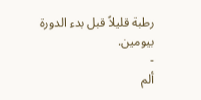رطبة قليلاً قبل بدء الدورة بيومين.
-
ألم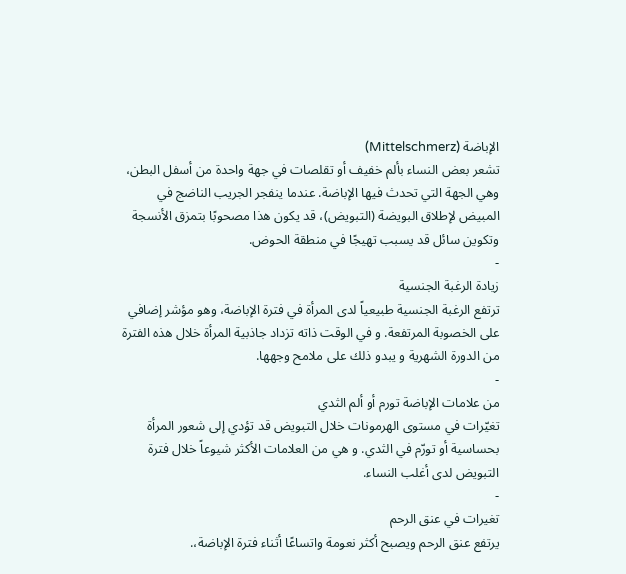الإباضة (Mittelschmerz)
تشعر بعض النساء بألم خفيف أو تقلصات في جهة واحدة من أسفل البطن، وهي الجهة التي تحدث فيها الإباضة. عندما ينفجر الجريب الناضج في المبيض لإطلاق البويضة (التبويض)، قد يكون هذا مصحوبًا بتمزق الأنسجة وتكوين سائل قد يسبب تهيجًا في منطقة الحوض.
-
زيادة الرغبة الجنسية
ترتفع الرغبة الجنسية طبيعياً لدى المرأة في فترة الإباضة، وهو مؤشر إضافي على الخصوبة المرتفعة. و في الوقت ذاته تزداد جاذبية المرأة خلال هذه الفترة من الدورة الشهرية و يبدو ذلك على ملامح وجهها.
-
من علامات الإباضة تورم أو ألم الثدي
تغيّرات في مستوى الهرمونات خلال التبويض قد تؤدي إلى شعور المرأة بحساسية أو تورّم في الثدي. و هي من العلامات الأكثر شيوعاً خلال فترة التبويض لدى أغلب النساء.
-
تغيرات في عنق الرحم
يرتفع عنق الرحم ويصبح أكثر نعومة واتساعًا أثناء فترة الإباضة،.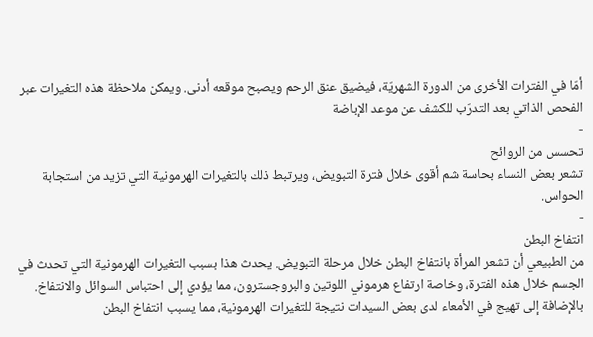أمّا في الفترات الأخرى من الدورة الشهريّة، فيضيق عنق الرحم ويصبح موقعه أدنى. ويمكن ملاحظة هذه التغيرات عبر الفحص الذاتي بعد التدرّب للكشف عن موعد الإباضة
-
تحسس من الروائح
تشعر بعض النساء بحاسة شم أقوى خلال فترة التبويض، ويرتبط ذلك بالتغيرات الهرمونية التي تزيد من استجابة الحواس.
-
انتفاخ البطن
من الطبيعي أن تشعر المرأة بانتفاخ البطن خلال مرحلة التبويض. يحدث هذا بسبب التغيرات الهرمونية التي تحدث في الجسم خلال هذه الفترة، وخاصة ارتفاع هرموني اللوتين والبروجسترون، مما يؤدي إلى احتباس السوائل والانتفاخ. بالإضافة إلى تهيج في الأمعاء لدى بعض السيدات نتيجة للتغيرات الهرمونية، مما يسبب انتفاخ البطن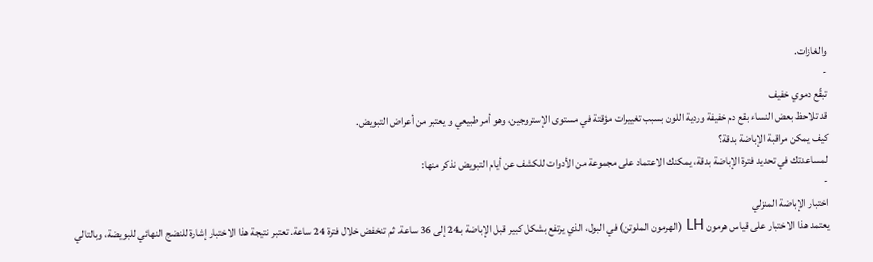والغازات.
-
تبقّع دموي خفيف
قد تلاحظ بعض النساء بقع دم خفيفة وردية اللون بسبب تغييرات مؤقتة في مستوى الإستروجين، وهو أمر طبيعي و يعتبر من أعراض التبويض.
كيف يمكن مراقبة الإباضة بدقة؟
لمساعدتك في تحديد فترة الإباضة بدقة، يمكنك الاعتماد على مجموعة من الأدوات للكشف عن أيام التبويض نذكر منها:
-
اختبار الإباضة المنزلي
يعتمد هذا الاختبار على قياس هرمون LH (الهرمون الملوتن) في البول، الذي يرتفع بشكل كبير قبل الإباضة بـ24 إلى 36 ساعة. ثم تنخفض خلال فترة 24 ساعة. تعتبر نتيجة هذا الاختبار إشارة للنضج النهائي للبويضة، وبالتالي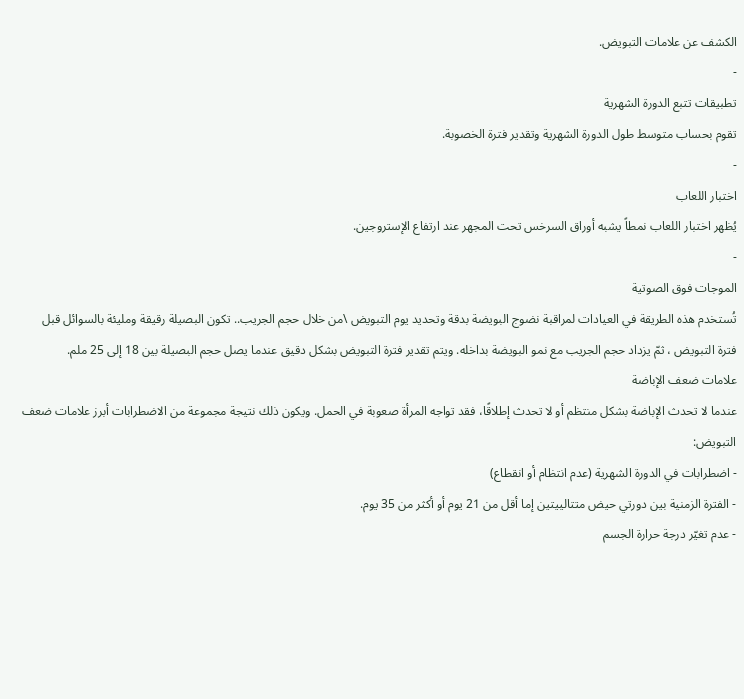الكشف عن علامات التبویض.
-
تطبيقات تتبع الدورة الشهرية
تقوم بحساب متوسط طول الدورة الشهرية وتقدير فترة الخصوبة.
-
اختبار اللعاب
يُظهر اختبار اللعاب نمطاً يشبه أوراق السرخس تحت المجهر عند ارتفاع الإستروجين.
-
الموجات فوق الصوتية
تُستخدم هذه الطريقة في العيادات لمراقبة نضوج البويضة بدقة وتحديد يوم التبويض \من خلال حجم الجريب.. تكون البصيلة رقيقة ومليئة بالسوائل قبل فترة التبویض ، ثمّ يزداد حجم الجريب مع نمو البويضة بداخله. ويتم تقدير فترة التبويض بشكل دقيق عندما يصل حجم البصيلة بين 18 إلى 25 ملم.
علامات ضعف الإباضة
عندما لا تحدث الإباضة بشكل منتظم أو لا تحدث إطلاقًا، فقد تواجه المرأة صعوبة في الحمل. ويكون ذلك نتيجة مجموعة من الاضطرابات أبرز علامات ضعف التبويض:
- اضطرابات في الدورة الشهرية (عدم انتظام أو انقطاع)
- الفترة الزمنية بين دورتي حيض متتالييتين إما أقل من 21 يوم أو أكثر من 35 يوم.
- عدم تغيّر درجة حرارة الجسم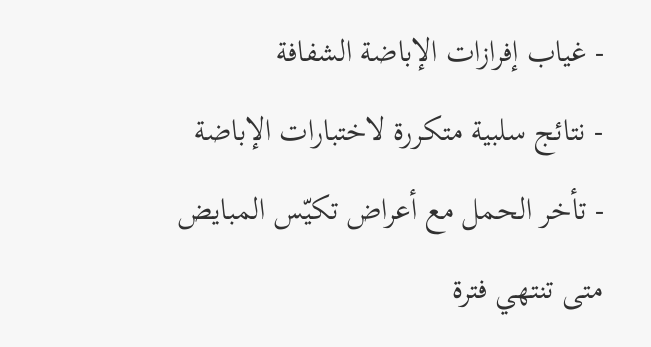- غياب إفرازات الإباضة الشفافة
- نتائج سلبية متكررة لاختبارات الإباضة
- تأخر الحمل مع أعراض تكيّس المبايض
متى تنتهي فترة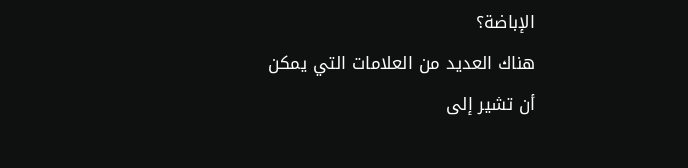الإباضة؟
هناك العديد من العلامات التي يمكن أن تشير إلى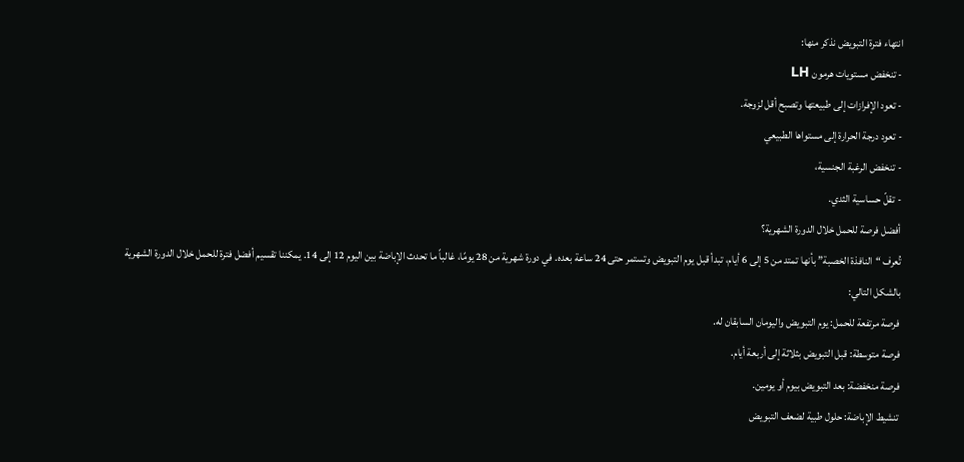انتهاء فترة التبويض نذكر منها:
- تنخفض مستويات هرمون LH
- تعود الإفرازات إلى طبيعتها وتصبح أقل لزوجة.
- تعود درجة الحرارة إلى مستواها الطبيعي
- تنخفض الرغبة الجنسية،
- تقلّ حساسية الثدي.
أفضل فرصة للحمل خلال الدورة الشهرية؟
تُعرف “النافذة الخصبة” بأنها تمتد من 5 إلى 6 أيام، تبدأ قبل يوم التبويض وتستمر حتى 24 ساعة بعده. في دورة شهرية من 28 يومًا، غالباً ما تحدث الإباضة بين اليوم 12 إلى 14. يمكننا تقسيم أفضل فترة للحمل خلال الدورة الشهرية بالشكل التالي:
فرصة مرتفعة للحمل: يوم التبويض واليومان السابقان له.
فرصة متوسطة: قبل التبويض بثلاثة إلى أربعة أيام.
فرصة منخفضة: بعد التبويض بيوم أو يومين.
تنشيط الإباضة: حلول طبية لضعف التبويض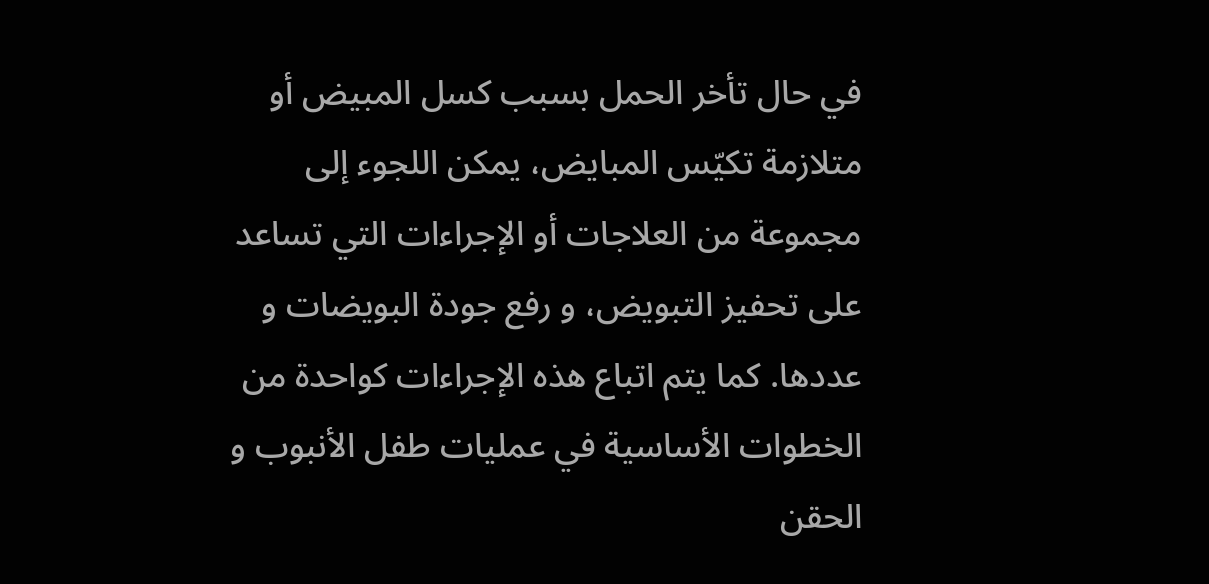في حال تأخر الحمل بسبب كسل المبيض أو متلازمة تكيّس المبايض، يمكن اللجوء إلى مجموعة من العلاجات أو الإجراءات التي تساعد على تحفيز التبويض، و رفع جودة البويضات و عددها. كما يتم اتباع هذه الإجراءات كواحدة من الخطوات الأساسية في عمليات طفل الأنبوب و الحقن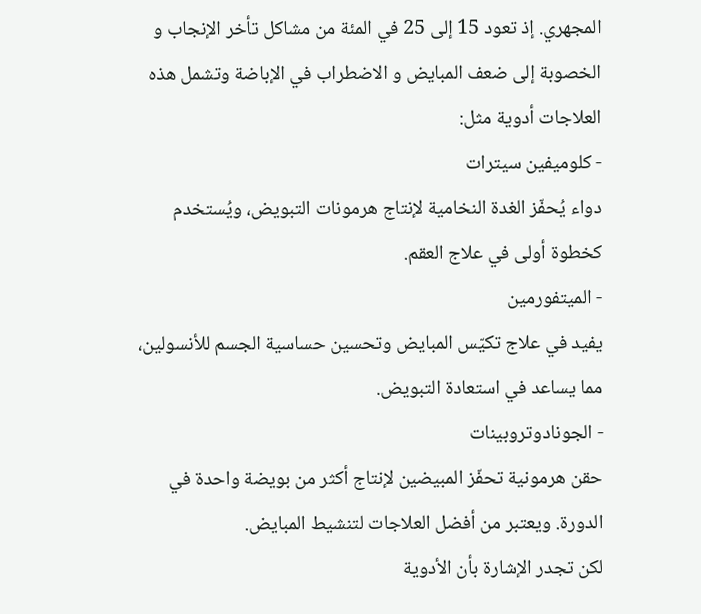المجهري. إذ تعود 15 إلى 25 في المئة من مشاكل تأخر الإنجاب و الخصوبة إلى ضعف المبايض و الاضطراب في الإباضة وتشمل هذه العلاجات أدوية مثل:
- كلوميفين سيترات
دواء يُحفّز الغدة النخامية لإنتاج هرمونات التبويض، ويُستخدم كخطوة أولى في علاج العقم.
- الميتفورمين
يفيد في علاج تكيّس المبايض وتحسين حساسية الجسم للأنسولين، مما يساعد في استعادة التبويض.
- الجونادوتروبينات
حقن هرمونية تحفّز المبيضين لإنتاج أكثر من بويضة واحدة في الدورة. ويعتبر من أفضل العلاجات لتنشيط المبايض.
لكن تجدر الإشارة بأن الأدوية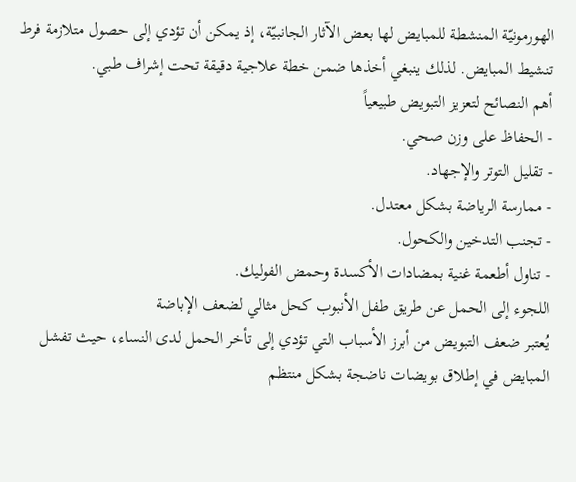الهورمونيّة المنشطة للمبایض لها بعض الآثار الجانبيّة، إذ يمكن أن تؤدي إلى حصول متلازمة فرط تنشيط المبايض. لذلك ينبغي أخذها ضمن خطة علاجية دقيقة تحت إشراف طبي.
أهم النصائح لتعزيز التبويض طبيعياً
- الحفاظ على وزن صحي.
- تقليل التوتر والإجهاد.
- ممارسة الرياضة بشكل معتدل.
- تجنب التدخين والكحول.
- تناول أطعمة غنية بمضادات الأكسدة وحمض الفوليك.
اللجوء إلى الحمل عن طريق طفل الأنبوب كحل مثالي لضعف الإباضة
يُعتبر ضعف التبويض من أبرز الأسباب التي تؤدي إلى تأخر الحمل لدى النساء، حيث تفشل المبايض في إطلاق بويضات ناضجة بشكل منتظم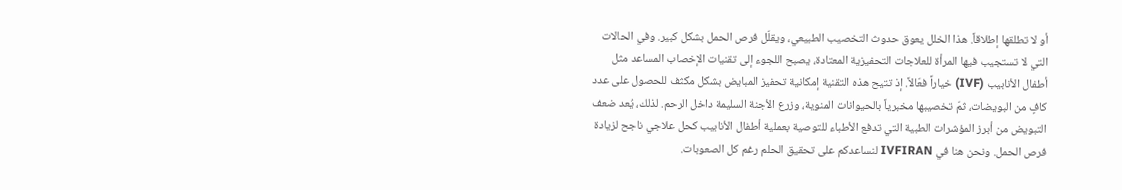أو لا تطلقها إطلاقاً. هذا الخلل يعوق حدوث التخصيب الطبيعي، ويقلّل فرص الحمل بشكل كبير. وفي الحالات التي لا تستجيب فيها المرأة للعلاجات التحفيزية المعتادة، يصبح اللجوء إلى تقنيات الإخصاب المساعد مثل أطفال الأنابيب (IVF) خياراً فعّالاً. إذ تتيح هذه التقنية إمكانية تحفيز المبايض بشكل مكثف للحصول على عدد كافٍ من البويضات، ثمّ تخصيبها مخبرياً بالحيوانات المنوية، وزرع الأجنة السليمة داخل الرحم. لذلك، يُعد ضعف التبويض من أبرز المؤشرات الطبية التي تدفع الأطباء للتوصية بعملية أطفال الأنابيب كحل علاجي ناجح لزيادة فرص الحمل. ونحن هنا في IVFIRAN لنساعدكم على تحقيق الحلم رغم كل الصعوبات.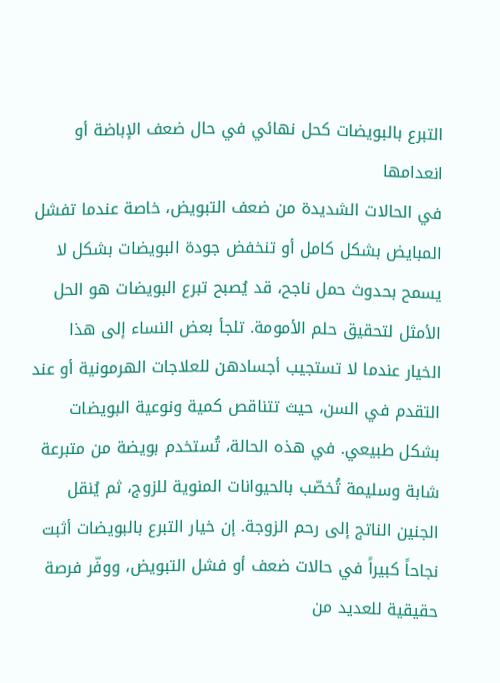التبرع بالبويضات كحل نهائي في حال ضعف الإباضة أو انعدامها
في الحالات الشديدة من ضعف التبويض، خاصة عندما تفشل المبايض بشكل كامل أو تنخفض جودة البويضات بشكل لا يسمح بحدوث حمل ناجح، قد يُصبح تبرع البويضات هو الحل الأمثل لتحقيق حلم الأمومة. تلجأ بعض النساء إلى هذا الخيار عندما لا تستجيب أجسادهن للعلاجات الهرمونية أو عند التقدم في السن، حيث تتناقص كمية ونوعية البويضات بشكل طبيعي. في هذه الحالة، تُستخدم بويضة من متبرعة شابة وسليمة تُخصّب بالحيوانات المنوية للزوج، ثم يُنقل الجنين الناتج إلى رحم الزوجة. إن خيار التبرع بالبويضات أثبت نجاحاً كبيراً في حالات ضعف أو فشل التبويض، ووفّر فرصة حقيقية للعديد من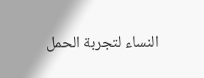النساء لتجربة الحمل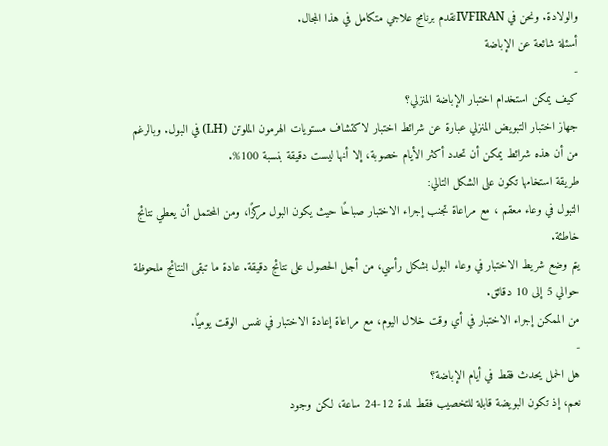والولادة. ونحن في IVFIRANنقدم برنامج علاجي متكامل في هذا المجال.
أسئلة شائعة عن الإباضة
-
كيف يمكن استخدام اختبار الإباضة المنزلي؟
جهاز اختبار التبويض المنزلي عبارة عن شرائط اختبار لاكتشاف مستويات الهرمون الملوتن (LH) في البول. وبالرغم من أن هذه شرائط يمكن أن تحدد أكثر الأيام خصوبة، إلا أنها ليست دقيقة بنسبة 100%.
طريقة استخامها تكون على الشكل التالي:
التبول في وعاء معقم ، مع مراعاة تجنب إجراء الاختبار صباحًا حيث يكون البول مركزًا، ومن المحتمل أن يعطي نتائج خاطئة.
يتم وضع شريط الاختبار في وعاء البول بشكل رأسي، من أجل الحصول على نتائج دقيقة. عادة ما تبقى النتائج ملحوظة حوالي 5 إلى 10 دقائق.
من الممكن إجراء الاختبار في أي وقت خلال اليوم، مع مراعاة إعادة الاختبار في نفس الوقت يوميًا.
-
هل الحمل يحدث فقط في أيام الإباضة؟
نعم، إذ تكون البويضة قابلة للتخصيب فقط لمدة 12-24 ساعة، لكن وجود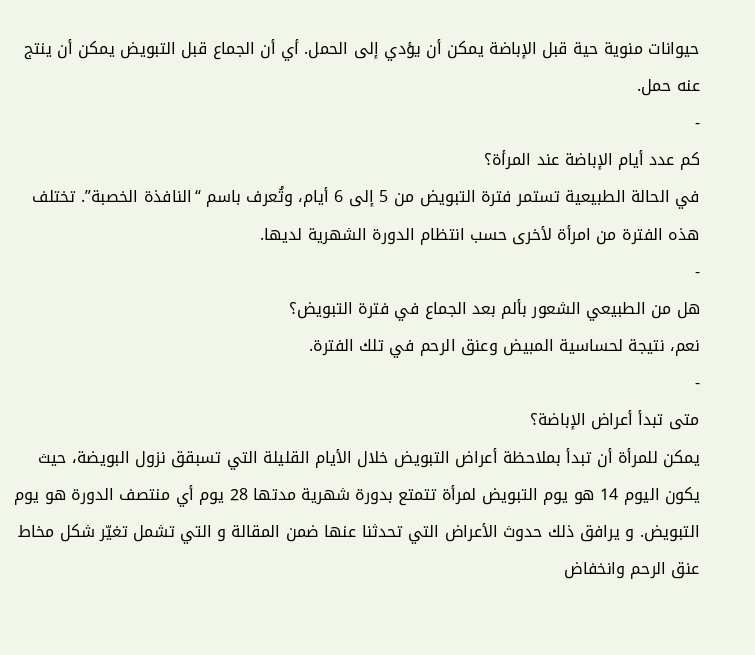حيوانات منوية حية قبل الإباضة يمكن أن يؤدي إلى الحمل. أي أن الجماع قبل التبويض يمكن أن ينتج عنه حمل.
-
كم عدد أيام الإباضة عند المرأة؟
في الحالة الطبيعية تستمر فترة التبويض من 5 إلى 6 أيام، وتُعرف باسم “النافذة الخصبة”. تختلف هذه الفترة من امرأة لأخرى حسب انتظام الدورة الشهرية لديها.
-
هل من الطبيعي الشعور بألم بعد الجماع في فترة التبويض؟
نعم، نتيجة لحساسية المبيض وعنق الرحم في تلك الفترة.
-
متى تبدأ أعراض الإباضة؟
يمكن للمرأة أن تبدأ بملاحظة أعراض التبويض خلال الأيام القليلة التي تسبقق نزول البويضة، حيث يكون اليوم 14 هو يوم التبويض لمرأة تتمتع بدورة شهرية مدتها 28 يوم أي منتصف الدورة هو يوم التبويض. و يرافق ذلك حدوث الأعراض التي تحدثنا عنها ضمن المقالة و التي تشمل تغيّر شكل مخاط عنق الرحم وانخفاض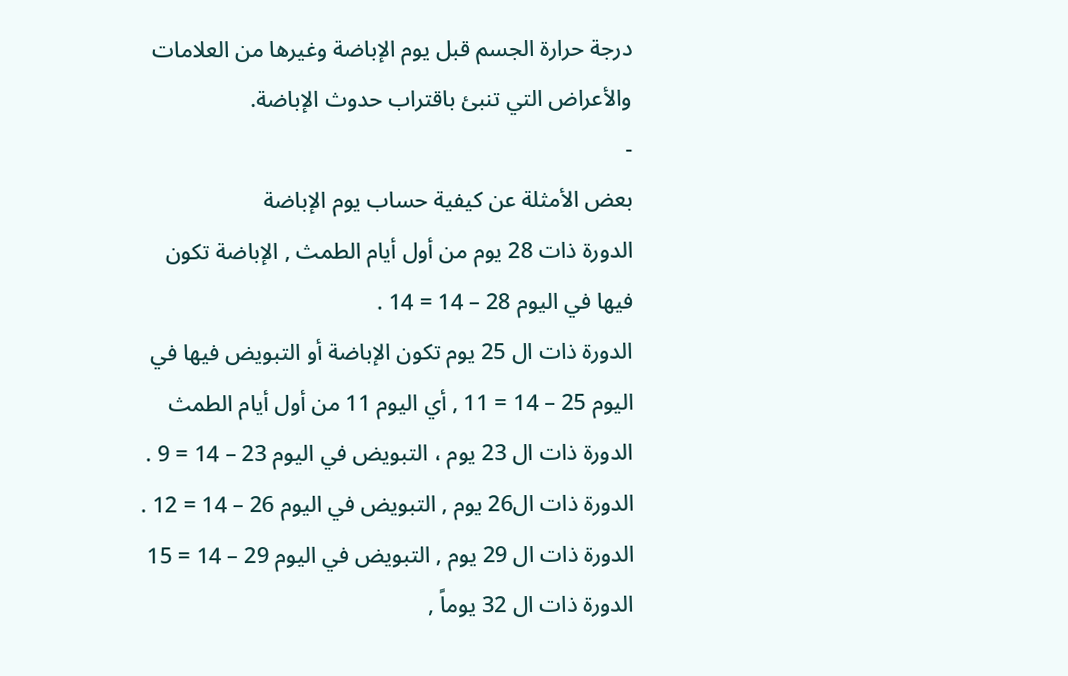درجة حرارة الجسم قبل يوم الإباضة وغيرها من العلامات والأعراض التي تنبئ باقتراب حدوث الإباضة.
-
بعض الأمثلة عن كيفية حساب يوم الإباضة
الدورة ذات 28 يوم من أول أيام الطمث , الإباضة تكون فيها في اليوم 28 – 14 = 14 .
الدورة ذات ال 25 يوم تكون الإباضة أو التبويض فيها في اليوم 25 – 14 = 11 , أي اليوم 11 من أول أيام الطمث
الدورة ذات ال 23 يوم ، التبويض في اليوم 23 – 14 = 9 .
الدورة ذات ال26 يوم , التبويض في اليوم 26 – 14 = 12 .
الدورة ذات ال 29 يوم , التبويض في اليوم 29 – 14 = 15
الدورة ذات ال 32 يوماً ,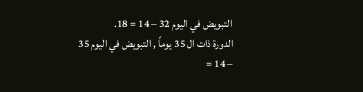التبويض في اليوم 32 – 14 = 18.
الدورة ذات ال 35 يوماً , التبويض في اليوم 35 – 14 =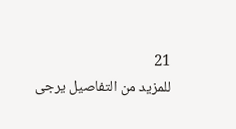21
للمزيد من التفاصيل يرجى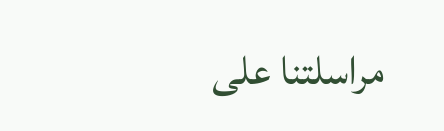مراسلتنا على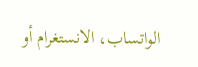الواتساب، الانستغرام أو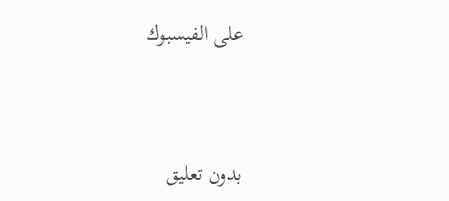على الفيسبوك




بدون تعليق